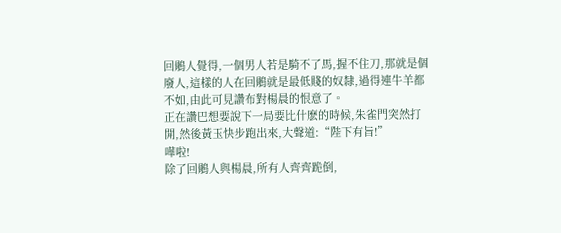回鶻人覺得,一個男人若是騎不了馬,握不住刀,那就是個廢人,這樣的人在回鶻就是最低賤的奴隸,過得連牛羊都不如,由此可見讚布對楊晨的恨意了。
正在讚巴想要說下一局要比什麽的時候,朱雀門突然打開,然後黃玉快步跑出來,大聲道:“陛下有旨!”
嘩啦!
除了回鶻人與楊晨,所有人齊齊跪倒,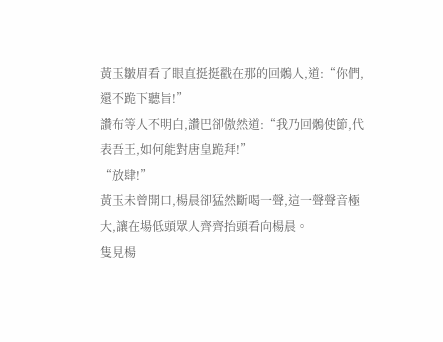黃玉皺眉看了眼直挺挺戳在那的回鶻人,道:“你們,還不跪下聽旨!”
讚布等人不明白,讚巴卻傲然道:“我乃回鶻使節,代表吾王,如何能對唐皇跪拜!”
“放肆!”
黃玉未曾開口,楊晨卻猛然斷喝一聲,這一聲聲音極大,讓在場低頭眾人齊齊抬頭看向楊晨。
隻見楊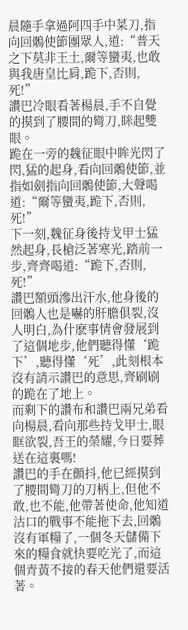晨隨手拿過阿四手中菜刀,指向回鶻使節團眾人,道:“普天之下莫非王土,爾等蠻夷,也敢與我唐皇比肩,跪下,否則,死!”
讚巴冷眼看著楊晨,手不自覺的摸到了腰間的彎刀,眯起雙眼。
跪在一旁的魏征眼中眸光閃了閃,猛的起身,看向回鶻使節,並指如劍指向回鶻使節,大聲喝道:“爾等蠻夷,跪下,否則,死!”
下一刻,魏征身後持戈甲士猛然起身,長槍泛著寒光,踏前一步,齊齊喝道:“跪下,否則,死!”
讚巴額頭滲出汗水,他身後的回鶻人也是嚇的肝膽俱裂,沒人明白,為什麽事情會發展到了這個地步,他們聽得懂‘跪下’,聽得懂‘死’,此刻根本沒有請示讚巴的意思,齊刷刷的跪在了地上。
而剩下的讚布和讚巴兩兄弟看向楊晨,看向那些持戈甲士,眼眶欲裂,吾王的榮耀,今日要葬送在這裏嗎!
讚巴的手在顫抖,他已經摸到了腰間彎刀的刀柄上,但他不敢,也不能,他帶著使命,他知道沽口的戰事不能拖下去,回鶻沒有軍糧了,一個冬天儲備下來的糧食就快要吃光了,而這個青黃不接的春天他們還要活著。